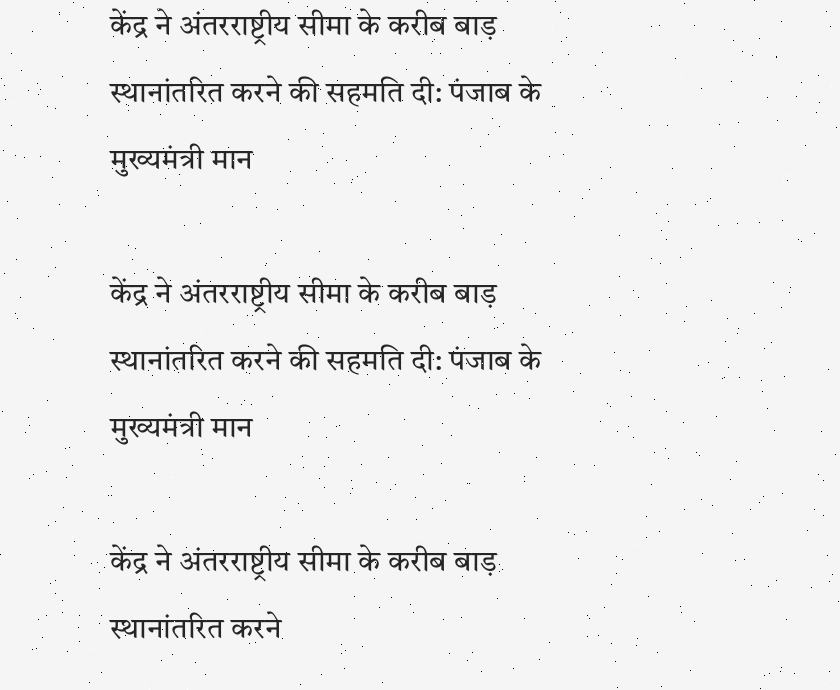केंद्र ने अंतरराष्ट्रीय सीमा के करीब बाड़ स्थानांतरित करने की सहमति दी: पंजाब के मुख्यमंत्री मान

केंद्र ने अंतरराष्ट्रीय सीमा के करीब बाड़ स्थानांतरित करने की सहमति दी: पंजाब के मुख्यमंत्री मान

केंद्र ने अंतरराष्ट्रीय सीमा के करीब बाड़ स्थानांतरित करने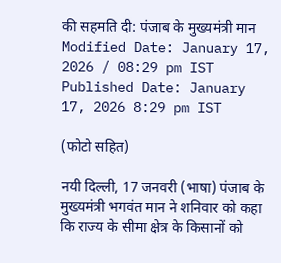की सहमति दी: पंजाब के मुख्यमंत्री मान
Modified Date: January 17, 2026 / 08:29 pm IST
Published Date: January 17, 2026 8:29 pm IST

(फोटो सहित)

नयी दिल्ली, 17 जनवरी (भाषा) पंजाब के मुख्यमंत्री भगवंत मान ने शनिवार को कहा कि राज्य के सीमा क्षेत्र के किसानों को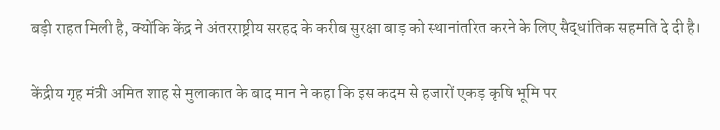बड़ी राहत मिली है, क्योंकि केंद्र ने अंतरराष्ट्रीय सरहद के करीब सुरक्षा बाड़ को स्थानांतरित करने के लिए सैद्धांतिक सहमति दे दी है।

केंद्रीय गृह मंत्री अमित शाह से मुलाकात के बाद मान ने कहा कि इस कदम से हजारों एकड़ कृषि भूमि पर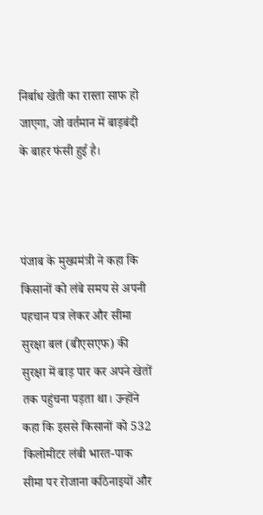निर्बाध खेती का रास्ता साफ हो जाएगा, जो वर्तमान में बाड़बंदी के बाहर फंसी हुई है।



पंजाब के मुख्यमंत्री ने कहा कि किसानों को लंबे समय से अपनी पहचान पत्र लेकर और सीमा सुरक्षा बल (बीएसएफ) की सुरक्षा में बाड़ पार कर अपने खेतों तक पहुंचना पड़ता था। उन्होंने कहा कि इससे किसानों को 532 किलोमीटर लंबी भारत-पाक सीमा पर रोजाना कठिनाइयों और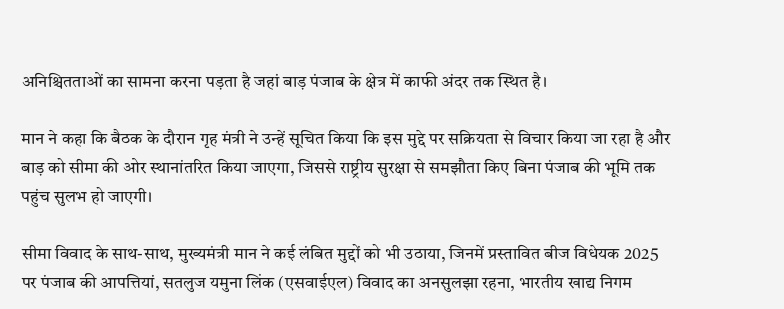अनिश्चितताओं का सामना करना पड़ता है जहां बाड़ पंजाब के क्षेत्र में काफी अंदर तक स्थित है।

मान ने कहा कि बैठक के दौरान गृह मंत्री ने उन्हें सूचित किया कि इस मुद्दे पर सक्रियता से विचार किया जा रहा है और बाड़ को सीमा की ओर स्थानांतरित किया जाएगा, जिससे राष्ट्रीय सुरक्षा से समझौता किए बिना पंजाब की भूमि तक पहुंच सुलभ हो जाएगी।

सीमा विवाद के साथ-साथ, मुख्यमंत्री मान ने कई लंबित मुद्दों को भी उठाया, जिनमें प्रस्तावित बीज विधेयक 2025 पर पंजाब की आपत्तियां, सतलुज यमुना लिंक (एसवाईएल) विवाद का अनसुलझा रहना, भारतीय खाद्य निगम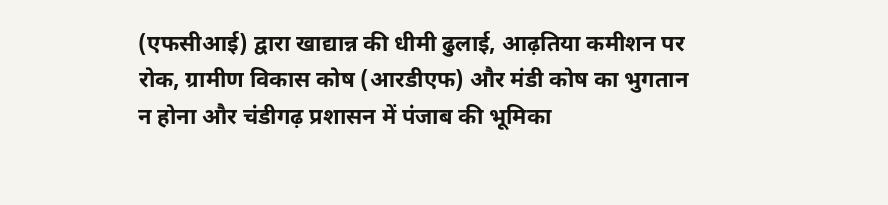(एफसीआई) द्वारा खाद्यान्न की धीमी ढुलाई, आढ़तिया कमीशन पर रोक, ग्रामीण विकास कोष (आरडीएफ) और मंडी कोष का भुगतान न होना और चंडीगढ़ प्रशासन में पंजाब की भूमिका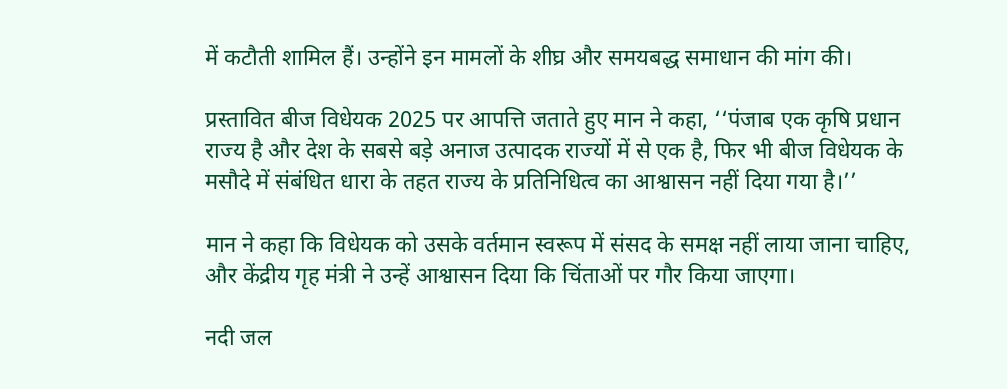में कटौती शामिल हैं। उन्होंने इन मामलों के शीघ्र और समयबद्ध समाधान की मांग की।

प्रस्तावित बीज विधेयक 2025 पर आपत्ति जताते हुए मान ने कहा, ‘‘पंजाब एक कृषि प्रधान राज्य है और देश के सबसे बड़े अनाज उत्पादक राज्यों में से एक है, फिर भी बीज विधेयक के मसौदे में संबंधित धारा के तहत राज्य के प्रतिनिधित्व का आश्वासन नहीं दिया गया है।’’

मान ने कहा कि विधेयक को उसके वर्तमान स्वरूप में संसद के समक्ष नहीं लाया जाना चाहिए, और केंद्रीय गृह मंत्री ने उन्हें आश्वासन दिया कि चिंताओं पर गौर किया जाएगा।

नदी जल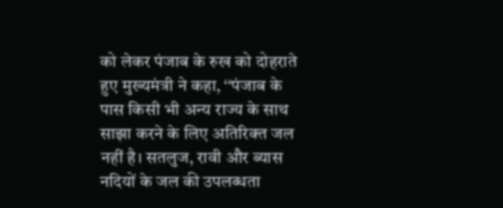को लेकर पंजाब के रुख को दोहराते हुए मुख्यमंत्री ने कहा, ‘‘पंजाब के पास किसी भी अन्य राज्य के साथ साझा करने के लिए अतिरिक्त जल नहीं है। सतलुज, रावी और ब्यास नदियों के जल की उपलब्धता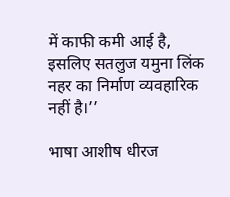में काफी कमी आई है, इसलिए सतलुज यमुना लिंक नहर का निर्माण व्यवहारिक नहीं है।’’

भाषा आशीष धीरज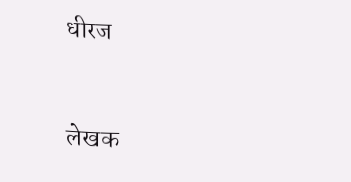धीरज


लेखक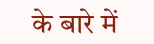के बारे में